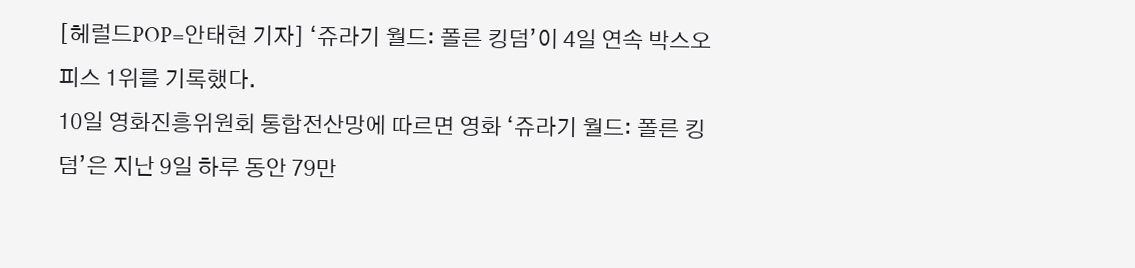[헤럴드POP=안태현 기자] ‘쥬라기 월드: 폴른 킹덤’이 4일 연속 박스오피스 1위를 기록했다.
10일 영화진흥위원회 통합전산망에 따르면 영화 ‘쥬라기 월드: 폴른 킹덤’은 지난 9일 하루 동안 79만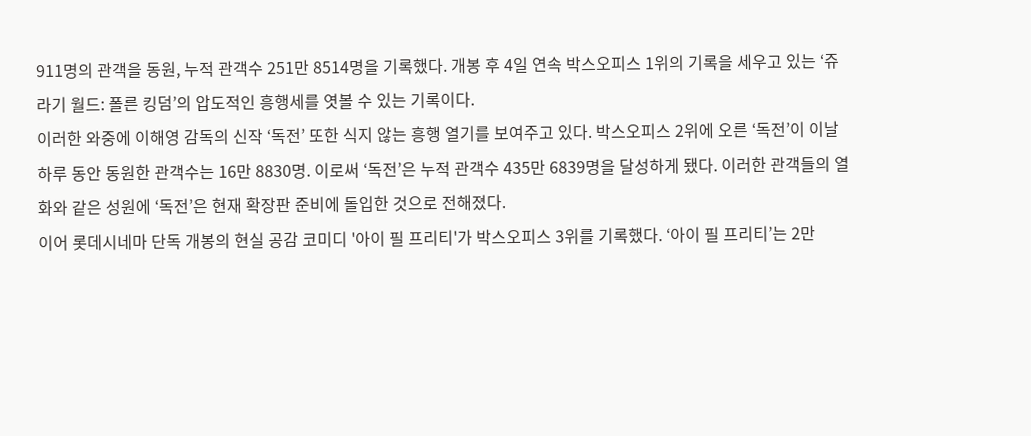911명의 관객을 동원, 누적 관객수 251만 8514명을 기록했다. 개봉 후 4일 연속 박스오피스 1위의 기록을 세우고 있는 ‘쥬라기 월드: 폴른 킹덤’의 압도적인 흥행세를 엿볼 수 있는 기록이다.
이러한 와중에 이해영 감독의 신작 ‘독전’ 또한 식지 않는 흥행 열기를 보여주고 있다. 박스오피스 2위에 오른 ‘독전’이 이날 하루 동안 동원한 관객수는 16만 8830명. 이로써 ‘독전’은 누적 관객수 435만 6839명을 달성하게 됐다. 이러한 관객들의 열화와 같은 성원에 ‘독전’은 현재 확장판 준비에 돌입한 것으로 전해졌다.
이어 롯데시네마 단독 개봉의 현실 공감 코미디 '아이 필 프리티'가 박스오피스 3위를 기록했다. ‘아이 필 프리티’는 2만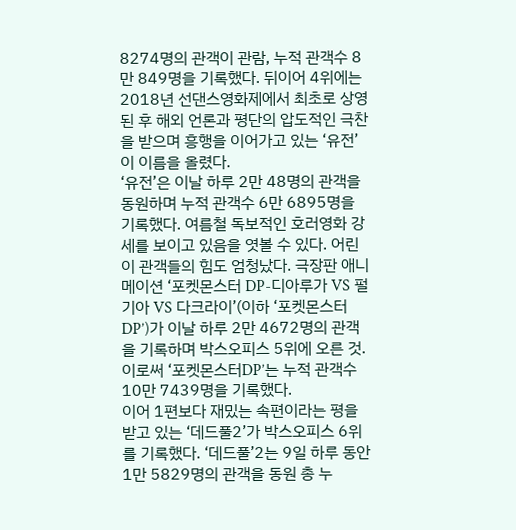8274명의 관객이 관람, 누적 관객수 8만 849명을 기록했다. 뒤이어 4위에는 2018년 선댄스영화제에서 최초로 상영된 후 해외 언론과 평단의 압도적인 극찬을 받으며 흥행을 이어가고 있는 ‘유전’이 이름을 올렸다.
‘유전’은 이날 하루 2만 48명의 관객을 동원하며 누적 관객수 6만 6895명을 기록했다. 여름철 독보적인 호러영화 강세를 보이고 있음을 엿볼 수 있다. 어린이 관객들의 힘도 엄청났다. 극장판 애니메이션 ‘포켓몬스터 DP-디아루가 VS 펄기아 VS 다크라이’(이하 ‘포켓몬스터DP’)가 이날 하루 2만 4672명의 관객을 기록하며 박스오피스 5위에 오른 것. 이로써 ‘포켓몬스터DP’는 누적 관객수 10만 7439명을 기록했다.
이어 1편보다 재밌는 속편이라는 평을 받고 있는 ‘데드풀2’가 박스오피스 6위를 기록했다. ‘데드풀’2는 9일 하루 동안 1만 5829명의 관객을 동원 총 누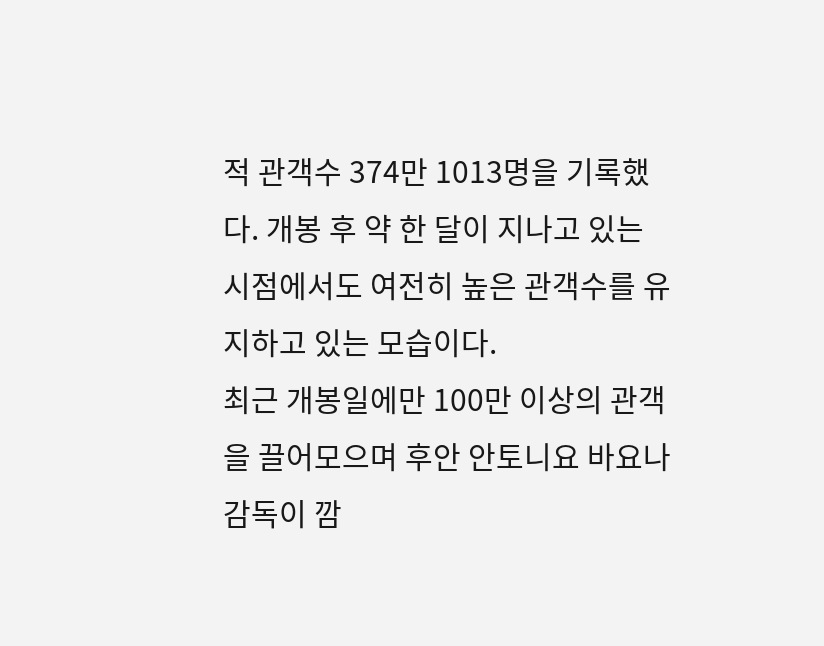적 관객수 374만 1013명을 기록했다. 개봉 후 약 한 달이 지나고 있는 시점에서도 여전히 높은 관객수를 유지하고 있는 모습이다.
최근 개봉일에만 100만 이상의 관객을 끌어모으며 후안 안토니요 바요나 감독이 깜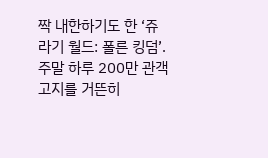짝 내한하기도 한 ‘쥬라기 월드: 폴른 킹덤’. 주말 하루 200만 관객 고지를 거뜬히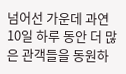넘어선 가운데 과연 10일 하루 동안 더 많은 관객들을 동원하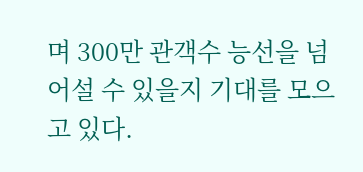며 300만 관객수 능선을 넘어설 수 있을지 기대를 모으고 있다.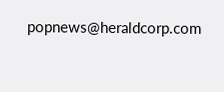popnews@heraldcorp.com